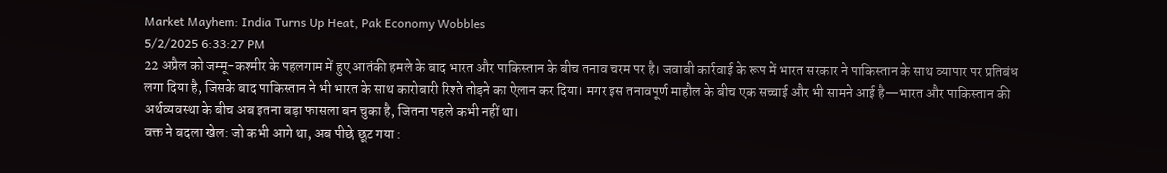Market Mayhem: India Turns Up Heat, Pak Economy Wobbles
5/2/2025 6:33:27 PM
22 अप्रैल को जम्मू-कश्मीर के पहलगाम में हुए आतंकी हमले के बाद भारत और पाकिस्तान के बीच तनाव चरम पर है। जवाबी कार्रवाई के रूप में भारत सरकार ने पाकिस्तान के साथ व्यापार पर प्रतिबंध लगा दिया है, जिसके बाद पाकिस्तान ने भी भारत के साथ कारोबारी रिश्ते तोड़ने का ऐलान कर दिया। मगर इस तनावपूर्ण माहौल के बीच एक सच्चाई और भी सामने आई है—भारत और पाकिस्तान की अर्थव्यवस्था के बीच अब इतना बड़ा फासला बन चुका है, जितना पहले कभी नहीं था।
वक्त ने बदला खेल: जो कभी आगे था, अब पीछे छूट गया :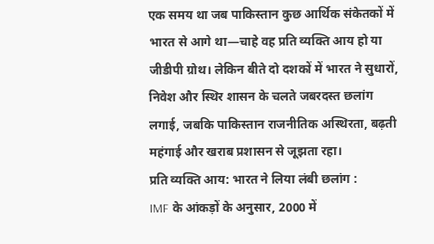एक समय था जब पाकिस्तान कुछ आर्थिक संकेतकों में भारत से आगे था—चाहे वह प्रति व्यक्ति आय हो या जीडीपी ग्रोथ। लेकिन बीते दो दशकों में भारत ने सुधारों, निवेश और स्थिर शासन के चलते जबरदस्त छलांग लगाई, जबकि पाकिस्तान राजनीतिक अस्थिरता, बढ़ती महंगाई और खराब प्रशासन से जूझता रहा।
प्रति व्यक्ति आय: भारत ने लिया लंबी छलांग :
IMF के आंकड़ों के अनुसार, 2000 में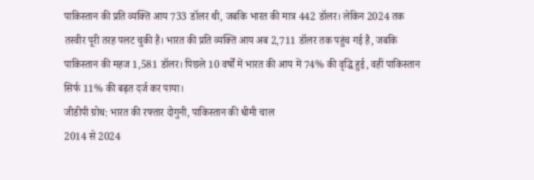पाकिस्तान की प्रति व्यक्ति आय 733 डॉलर थी, जबकि भारत की मात्र 442 डॉलर। लेकिन 2024 तक तस्वीर पूरी तरह पलट चुकी है। भारत की प्रति व्यक्ति आय अब 2,711 डॉलर तक पहुंच गई है, जबकि पाकिस्तान की महज 1,581 डॉलर। पिछले 10 वर्षों में भारत की आय में 74% की वृद्धि हुई, वहीं पाकिस्तान सिर्फ 11% की बढ़त दर्ज कर पाया।
जीडीपी ग्रोथ: भारत की रफ्तार दोगुनी, पाकिस्तान की धीमी चाल
2014 से 2024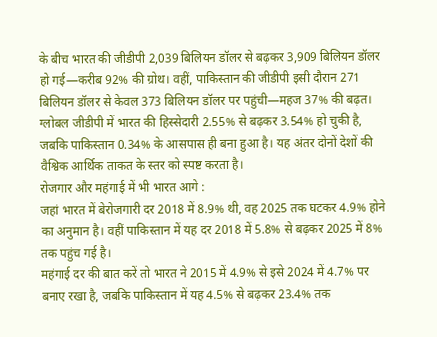के बीच भारत की जीडीपी 2,039 बिलियन डॉलर से बढ़कर 3,909 बिलियन डॉलर हो गई—करीब 92% की ग्रोथ। वहीं, पाकिस्तान की जीडीपी इसी दौरान 271 बिलियन डॉलर से केवल 373 बिलियन डॉलर पर पहुंची—महज 37% की बढ़त। ग्लोबल जीडीपी में भारत की हिस्सेदारी 2.55% से बढ़कर 3.54% हो चुकी है, जबकि पाकिस्तान 0.34% के आसपास ही बना हुआ है। यह अंतर दोनों देशों की वैश्विक आर्थिक ताकत के स्तर को स्पष्ट करता है।
रोजगार और महंगाई में भी भारत आगे :
जहां भारत में बेरोजगारी दर 2018 में 8.9% थी, वह 2025 तक घटकर 4.9% होने का अनुमान है। वहीं पाकिस्तान में यह दर 2018 में 5.8% से बढ़कर 2025 में 8% तक पहुंच गई है।
महंगाई दर की बात करें तो भारत ने 2015 में 4.9% से इसे 2024 में 4.7% पर बनाए रखा है, जबकि पाकिस्तान में यह 4.5% से बढ़कर 23.4% तक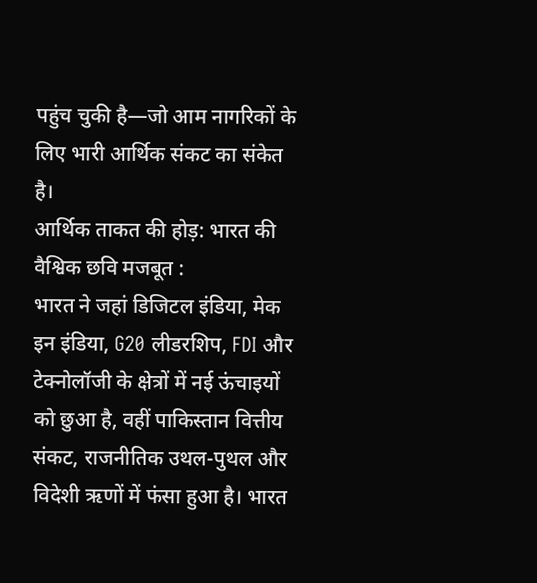पहुंच चुकी है—जो आम नागरिकों के लिए भारी आर्थिक संकट का संकेत है।
आर्थिक ताकत की होड़: भारत की वैश्विक छवि मजबूत :
भारत ने जहां डिजिटल इंडिया, मेक इन इंडिया, G20 लीडरशिप, FDI और टेक्नोलॉजी के क्षेत्रों में नई ऊंचाइयों को छुआ है, वहीं पाकिस्तान वित्तीय संकट, राजनीतिक उथल-पुथल और विदेशी ऋणों में फंसा हुआ है। भारत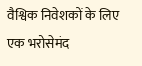वैश्विक निवेशकों के लिए एक भरोसेमंद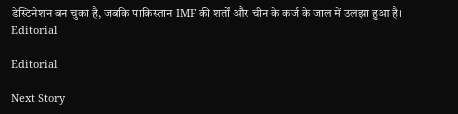डेस्टिनेशन बन चुका है, जबकि पाकिस्तान IMF की शर्तों और चीन के कर्ज के जाल में उलझा हुआ है।
Editorial

Editorial

Next Story